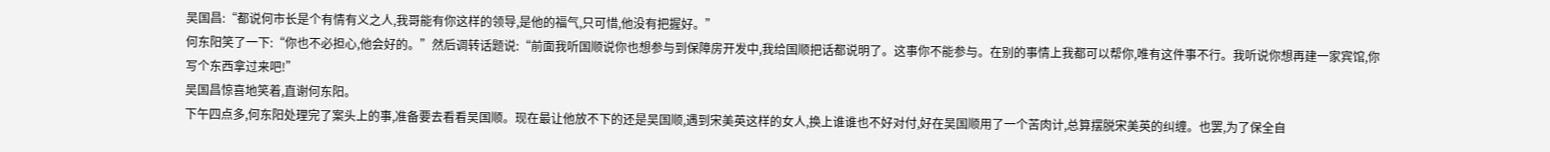吴国昌:“都说何市长是个有情有义之人,我哥能有你这样的领导,是他的福气,只可惜,他没有把握好。”
何东阳笑了一下:“你也不必担心,他会好的。”然后调转话题说:“前面我听国顺说你也想参与到保障房开发中,我给国顺把话都说明了。这事你不能参与。在别的事情上我都可以帮你,唯有这件事不行。我听说你想再建一家宾馆,你写个东西拿过来吧!”
吴国昌惊喜地笑着,直谢何东阳。
下午四点多,何东阳处理完了案头上的事,准备要去看看吴国顺。现在最让他放不下的还是吴国顺,遇到宋美英这样的女人,换上谁谁也不好对付,好在吴国顺用了一个苦肉计,总算摆脱宋美英的纠缠。也罢,为了保全自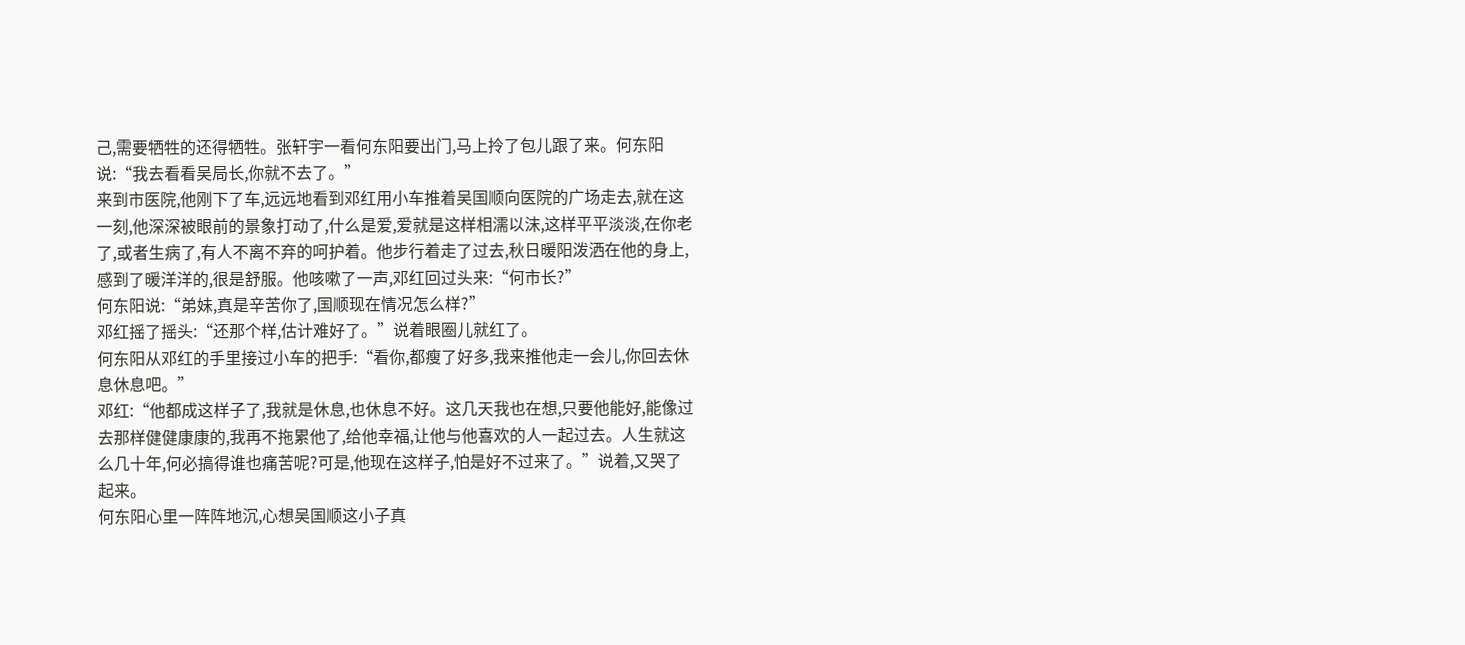己,需要牺牲的还得牺牲。张轩宇一看何东阳要出门,马上拎了包儿跟了来。何东阳说:“我去看看吴局长,你就不去了。”
来到市医院,他刚下了车,远远地看到邓红用小车推着吴国顺向医院的广场走去,就在这一刻,他深深被眼前的景象打动了,什么是爱,爱就是这样相濡以沫,这样平平淡淡,在你老了,或者生病了,有人不离不弃的呵护着。他步行着走了过去,秋日暖阳泼洒在他的身上,感到了暖洋洋的,很是舒服。他咳嗽了一声,邓红回过头来:“何市长?”
何东阳说:“弟妹,真是辛苦你了,国顺现在情况怎么样?”
邓红摇了摇头:“还那个样,估计难好了。”说着眼圈儿就红了。
何东阳从邓红的手里接过小车的把手:“看你,都瘦了好多,我来推他走一会儿,你回去休息休息吧。”
邓红:“他都成这样子了,我就是休息,也休息不好。这几天我也在想,只要他能好,能像过去那样健健康康的,我再不拖累他了,给他幸福,让他与他喜欢的人一起过去。人生就这么几十年,何必搞得谁也痛苦呢?可是,他现在这样子,怕是好不过来了。”说着,又哭了起来。
何东阳心里一阵阵地沉,心想吴国顺这小子真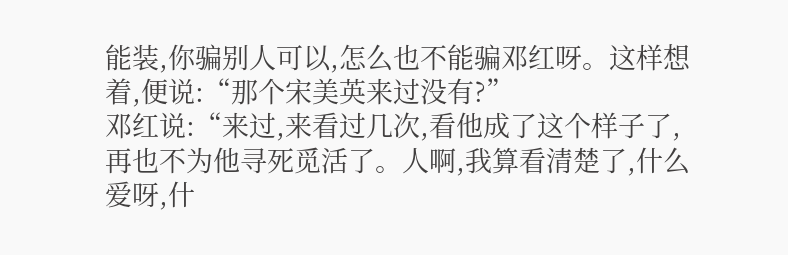能装,你骗别人可以,怎么也不能骗邓红呀。这样想着,便说:“那个宋美英来过没有?”
邓红说:“来过,来看过几次,看他成了这个样子了,再也不为他寻死觅活了。人啊,我算看清楚了,什么爱呀,什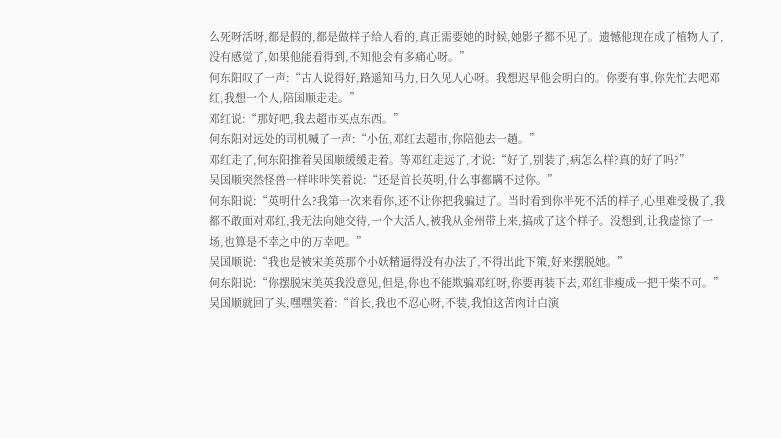么死呀活呀,都是假的,都是做样子给人看的,真正需要她的时候,她影子都不见了。遗憾他现在成了植物人了,没有感觉了,如果他能看得到,不知他会有多痛心呀。”
何东阳叹了一声:“古人说得好,路遥知马力,日久见人心呀。我想迟早他会明白的。你要有事,你先忙去吧邓红,我想一个人,陪国顺走走。”
邓红说:“那好吧,我去超市买点东西。”
何东阳对远处的司机喊了一声:“小伍,邓红去超市,你陪他去一趟。”
邓红走了,何东阳推着吴国顺缓缓走着。等邓红走远了,才说:“好了,别装了,病怎么样?真的好了吗?”
吴国顺突然怪兽一样咔咔笑着说:“还是首长英明,什么事都瞒不过你。”
何东阳说:“英明什么?我第一次来看你,还不让你把我骗过了。当时看到你半死不活的样子,心里难受极了,我都不敢面对邓红,我无法向她交待,一个大活人,被我从金州带上来,搞成了这个样子。没想到,让我虚惊了一场,也算是不幸之中的万幸吧。”
吴国顺说:“我也是被宋美英那个小妖精逼得没有办法了,不得出此下策,好来摆脱她。”
何东阳说:“你摆脱宋美英我没意见,但是,你也不能欺骗邓红呀,你要再装下去,邓红非瘦成一把干柴不可。”
吴国顺就回了头,嘿嘿笑着:“首长,我也不忍心呀,不装,我怕这苦肉计白演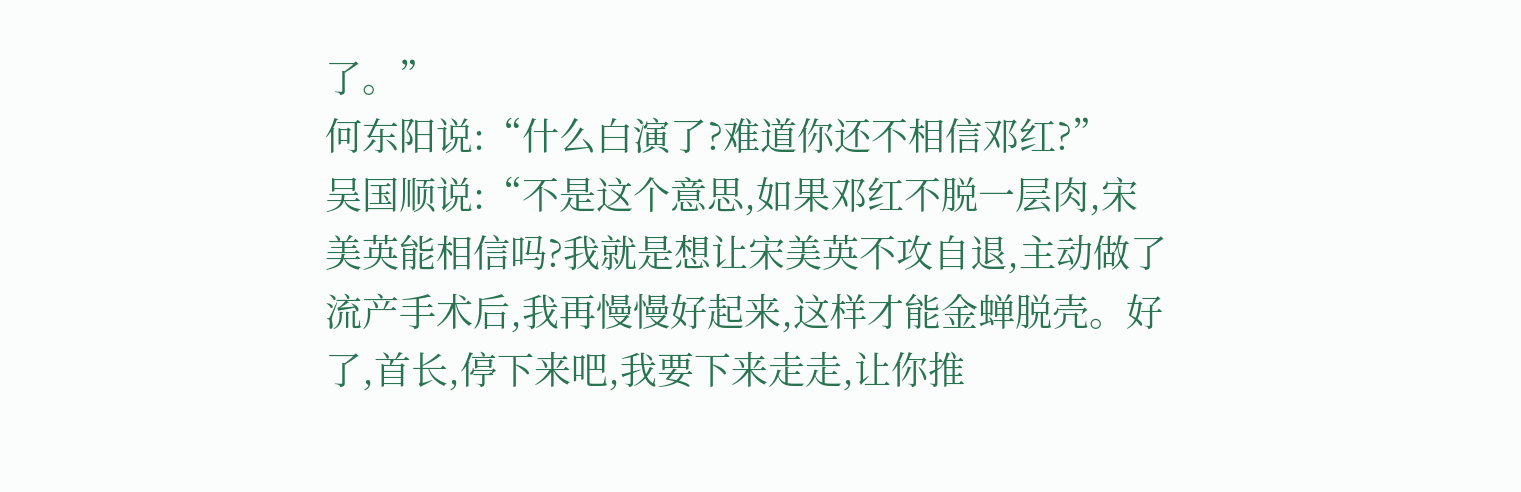了。”
何东阳说:“什么白演了?难道你还不相信邓红?”
吴国顺说:“不是这个意思,如果邓红不脱一层肉,宋美英能相信吗?我就是想让宋美英不攻自退,主动做了流产手术后,我再慢慢好起来,这样才能金蝉脱壳。好了,首长,停下来吧,我要下来走走,让你推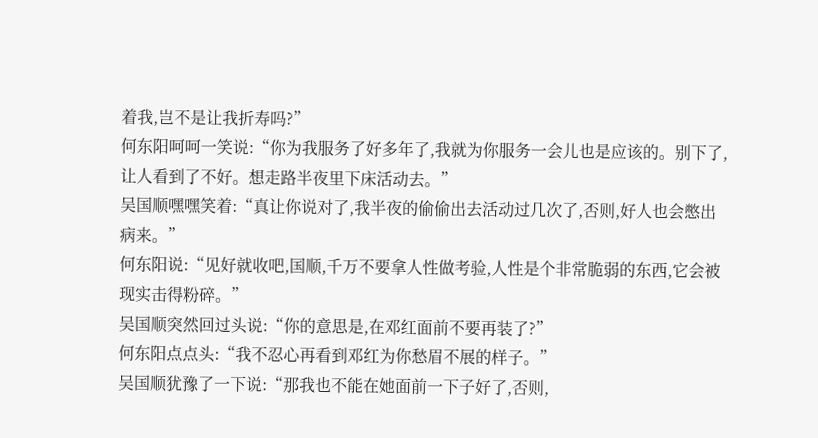着我,岂不是让我折寿吗?”
何东阳呵呵一笑说:“你为我服务了好多年了,我就为你服务一会儿也是应该的。别下了,让人看到了不好。想走路半夜里下床活动去。”
吴国顺嘿嘿笑着:“真让你说对了,我半夜的偷偷出去活动过几次了,否则,好人也会憋出病来。”
何东阳说:“见好就收吧,国顺,千万不要拿人性做考验,人性是个非常脆弱的东西,它会被现实击得粉碎。”
吴国顺突然回过头说:“你的意思是,在邓红面前不要再装了?”
何东阳点点头:“我不忍心再看到邓红为你愁眉不展的样子。”
吴国顺犹豫了一下说:“那我也不能在她面前一下子好了,否则,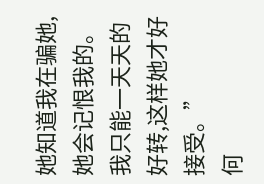她知道我在骗她,她会记恨我的。我只能一天天的好转,这样她才好接受。”
何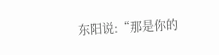东阳说:“那是你的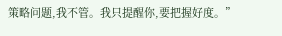策略问题,我不管。我只提醒你,要把握好度。”